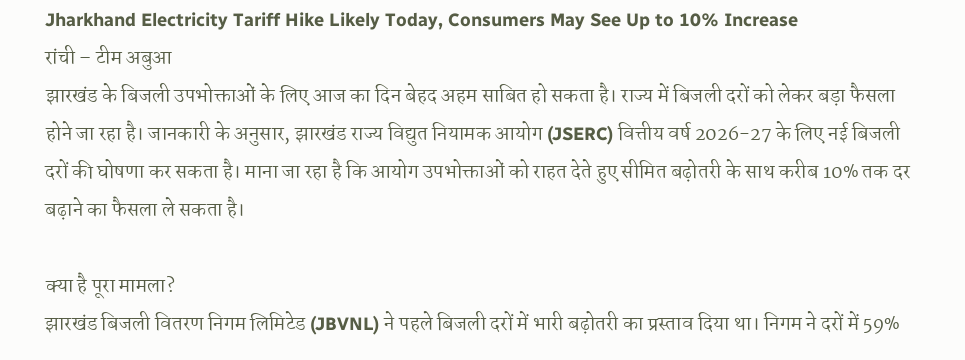Jharkhand Electricity Tariff Hike Likely Today, Consumers May See Up to 10% Increase
रांची – टीम अबुआ
झारखंड के बिजली उपभोक्ताओं के लिए आज का दिन बेहद अहम साबित हो सकता है। राज्य में बिजली दरों को लेकर बड़ा फैसला होने जा रहा है। जानकारी के अनुसार, झारखंड राज्य विद्युत नियामक आयोग (JSERC) वित्तीय वर्ष 2026-27 के लिए नई बिजली दरों की घोषणा कर सकता है। माना जा रहा है कि आयोग उपभोक्ताओं को राहत देते हुए सीमित बढ़ोतरी के साथ करीब 10% तक दर बढ़ाने का फैसला ले सकता है।

क्या है पूरा मामला?
झारखंड बिजली वितरण निगम लिमिटेड (JBVNL) ने पहले बिजली दरों में भारी बढ़ोतरी का प्रस्ताव दिया था। निगम ने दरों में 59%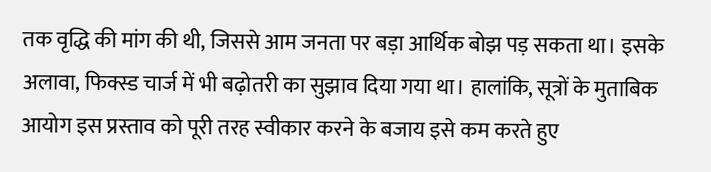तक वृद्धि की मांग की थी, जिससे आम जनता पर बड़ा आर्थिक बोझ पड़ सकता था। इसके अलावा, फिक्स्ड चार्ज में भी बढ़ोतरी का सुझाव दिया गया था। हालांकि, सूत्रों के मुताबिक आयोग इस प्रस्ताव को पूरी तरह स्वीकार करने के बजाय इसे कम करते हुए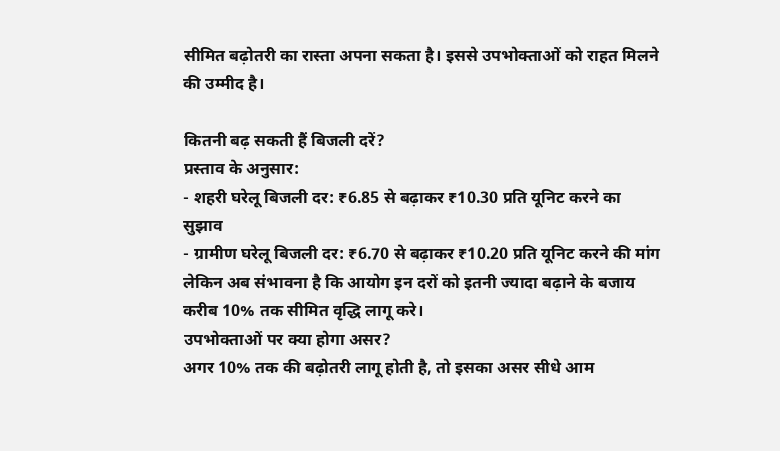सीमित बढ़ोतरी का रास्ता अपना सकता है। इससे उपभोक्ताओं को राहत मिलने की उम्मीद है।

कितनी बढ़ सकती हैं बिजली दरें?
प्रस्ताव के अनुसार:
- शहरी घरेलू बिजली दर: ₹6.85 से बढ़ाकर ₹10.30 प्रति यूनिट करने का सुझाव
- ग्रामीण घरेलू बिजली दर: ₹6.70 से बढ़ाकर ₹10.20 प्रति यूनिट करने की मांग
लेकिन अब संभावना है कि आयोग इन दरों को इतनी ज्यादा बढ़ाने के बजाय करीब 10% तक सीमित वृद्धि लागू करे।
उपभोक्ताओं पर क्या होगा असर?
अगर 10% तक की बढ़ोतरी लागू होती है, तो इसका असर सीधे आम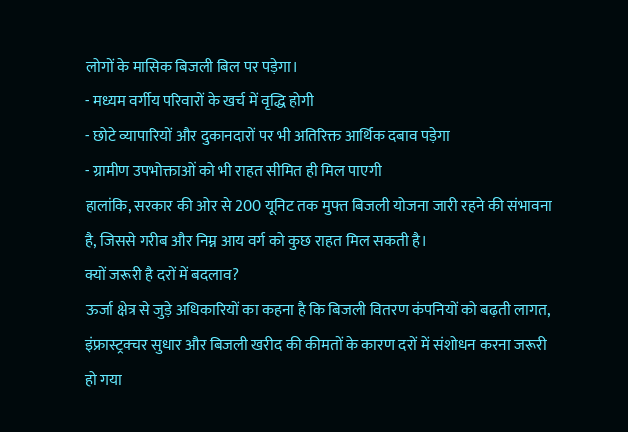लोगों के मासिक बिजली बिल पर पड़ेगा।
- मध्यम वर्गीय परिवारों के खर्च में वृद्धि होगी
- छोटे व्यापारियों और दुकानदारों पर भी अतिरिक्त आर्थिक दबाव पड़ेगा
- ग्रामीण उपभोक्ताओं को भी राहत सीमित ही मिल पाएगी
हालांकि, सरकार की ओर से 200 यूनिट तक मुफ्त बिजली योजना जारी रहने की संभावना है, जिससे गरीब और निम्न आय वर्ग को कुछ राहत मिल सकती है।
क्यों जरूरी है दरों में बदलाव?
ऊर्जा क्षेत्र से जुड़े अधिकारियों का कहना है कि बिजली वितरण कंपनियों को बढ़ती लागत, इंफ्रास्ट्रक्चर सुधार और बिजली खरीद की कीमतों के कारण दरों में संशोधन करना जरूरी हो गया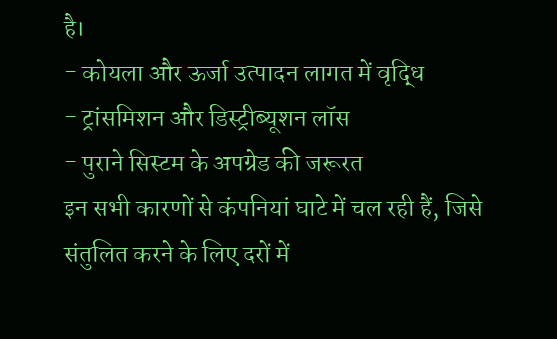है।
- कोयला और ऊर्जा उत्पादन लागत में वृद्धि
- ट्रांसमिशन और डिस्ट्रीब्यूशन लॉस
- पुराने सिस्टम के अपग्रेड की जरूरत
इन सभी कारणों से कंपनियां घाटे में चल रही हैं, जिसे संतुलित करने के लिए दरों में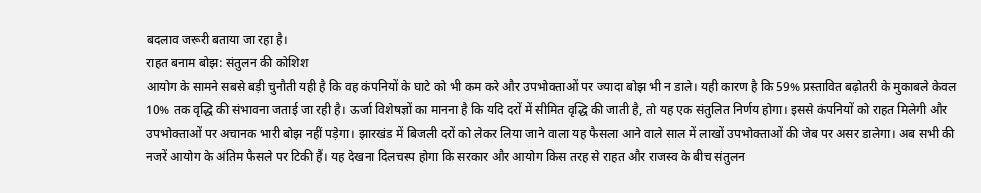बदलाव जरूरी बताया जा रहा है।
राहत बनाम बोझ: संतुलन की कोशिश
आयोग के सामने सबसे बड़ी चुनौती यही है कि वह कंपनियों के घाटे को भी कम करे और उपभोक्ताओं पर ज्यादा बोझ भी न डाले। यही कारण है कि 59% प्रस्तावित बढ़ोतरी के मुकाबले केवल 10% तक वृद्धि की संभावना जताई जा रही है। ऊर्जा विशेषज्ञों का मानना है कि यदि दरों में सीमित वृद्धि की जाती है, तो यह एक संतुलित निर्णय होगा। इससे कंपनियों को राहत मिलेगी और उपभोक्ताओं पर अचानक भारी बोझ नहीं पड़ेगा। झारखंड में बिजली दरों को लेकर लिया जाने वाला यह फैसला आने वाले साल में लाखों उपभोक्ताओं की जेब पर असर डालेगा। अब सभी की नजरें आयोग के अंतिम फैसले पर टिकी हैं। यह देखना दिलचस्प होगा कि सरकार और आयोग किस तरह से राहत और राजस्व के बीच संतुलन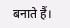बनाते हैं।